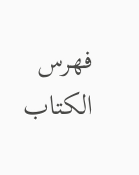فهرس الكتاب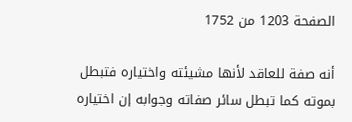الصفحة 1203 من 1752

أنه صفة للعاقد لأنها مشيئته واختياره فتبطل بموته كما تبطل سائر صفاته وجوابه إن اختياره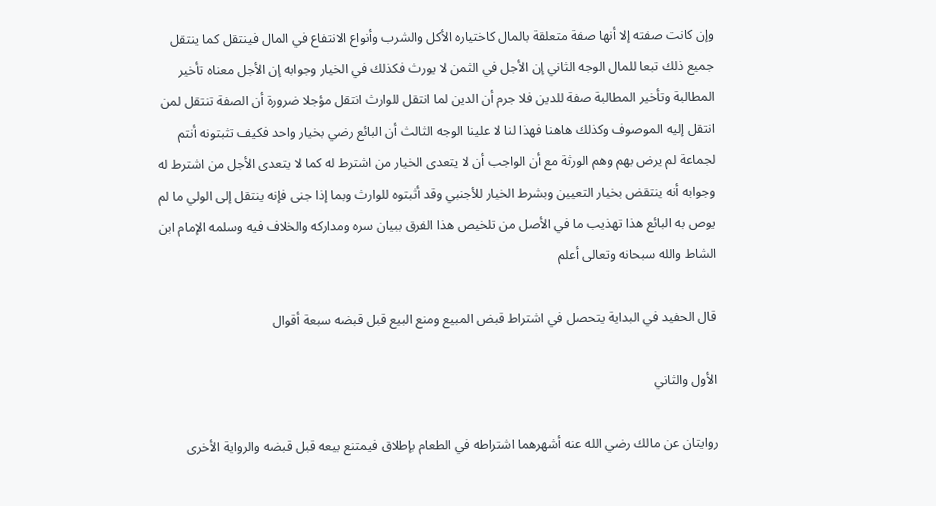وإن كانت صفته إلا أنها صفة متعلقة بالمال كاختياره الأكل والشرب وأنواع الانتفاع في المال فينتقل كما ينتقل جميع ذلك تبعا للمال الوجه الثاني إن الأجل في الثمن لا يورث فكذلك في الخيار وجوابه إن الأجل معناه تأخير المطالبة وتأخير المطالبة صفة للدين فلا جرم أن الدين لما انتقل للوارث انتقل مؤجلا ضرورة أن الصفة تنتقل لمن انتقل إليه الموصوف وكذلك هاهنا فهذا لنا لا علينا الوجه الثالث أن البائع رضي بخيار واحد فكيف تثبتونه أنتم لجماعة لم يرض بهم وهم الورثة مع أن الواجب أن لا يتعدى الخيار من اشترط له كما لا يتعدى الأجل من اشترط له وجوابه أنه ينتقض بخيار التعيين وبشرط الخيار للأجنبي وقد أثبتوه للوارث وبما إذا جنى فإنه ينتقل إلى الولي ما لم يوص به البائع هذا تهذيب ما في الأصل من تلخيص هذا الفرق ببيان سره ومداركه والخلاف فيه وسلمه الإمام ابن الشاط والله سبحانه وتعالى أعلم

قال الحفيد في البداية يتحصل في اشتراط قبض المبيع ومنع البيع قبل قبضه سبعة أقوال

الأول والثاني

روايتان عن مالك رضي الله عنه أشهرهما اشتراطه في الطعام بإطلاق فيمتنع بيعه قبل قبضه والرواية الأخرى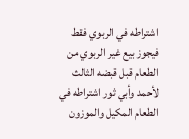اشتراطه في الربوي فقط فيجوز بيع غير الربوي من الطعام قبل قبضه الثالث لأحمد وأبي ثور اشتراطه في الطعام المكيل والموزون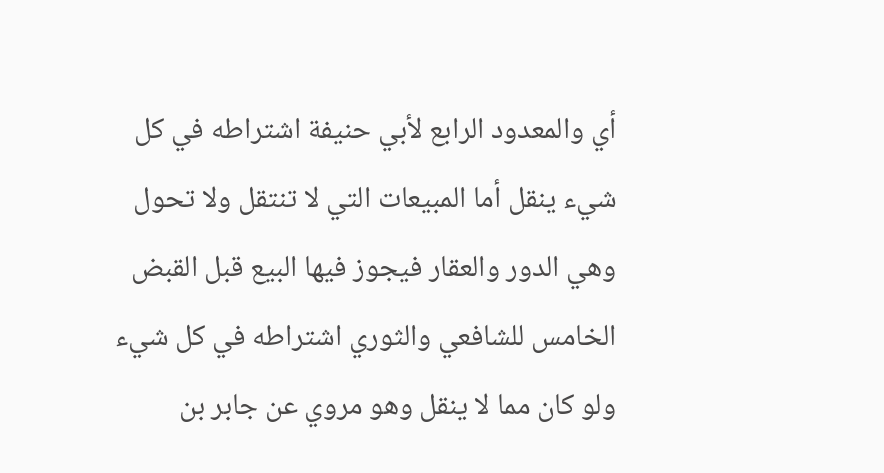أي والمعدود الرابع لأبي حنيفة اشتراطه في كل شيء ينقل أما المبيعات التي لا تنتقل ولا تحول وهي الدور والعقار فيجوز فيها البيع قبل القبض الخامس للشافعي والثوري اشتراطه في كل شيء ولو كان مما لا ينقل وهو مروي عن جابر بن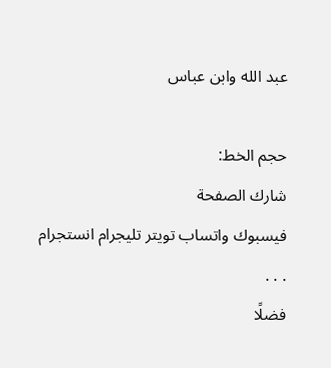عبد الله وابن عباس

حجم الخط:
شارك الصفحة
فيسبوك واتساب تويتر تليجرام انستجرام
. . .
فضلًا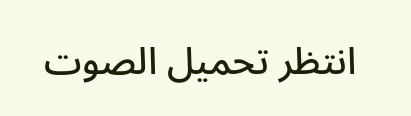انتظر تحميل الصوت